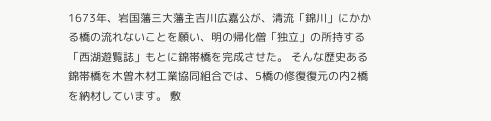1673年、岩国藩三大藩主吉川広嘉公が、清流「錦川」にかかる橋の流れないことを願い、明の帰化僧「独立」の所持する「西湖遊覧誌」もとに錦帯橋を完成させた。 そんな歴史ある錦帯橋を木曽木材工業協同組合では、5橋の修復復元の内2橋を納材しています。 敷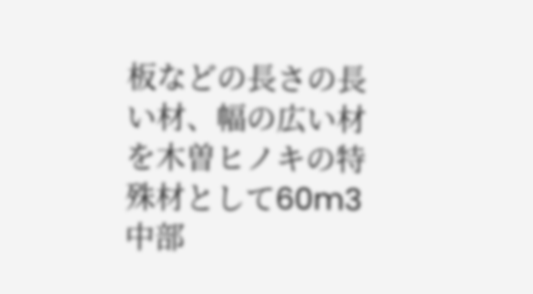板などの長さの長い材、幅の広い材を木曽ヒノキの特殊材として60m3 中部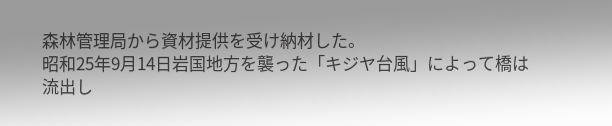森林管理局から資材提供を受け納材した。
昭和25年9月14日岩国地方を襲った「キジヤ台風」によって橋は流出し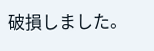破損しました。